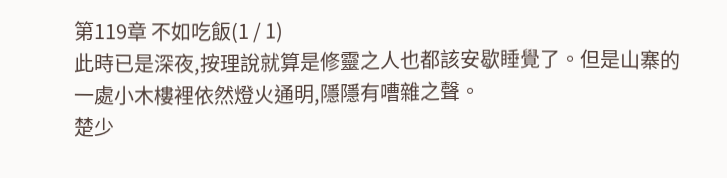第119章 不如吃飯(1 / 1)
此時已是深夜,按理說就算是修靈之人也都該安歇睡覺了。但是山寨的一處小木樓裡依然燈火通明,隱隱有嘈雜之聲。
楚少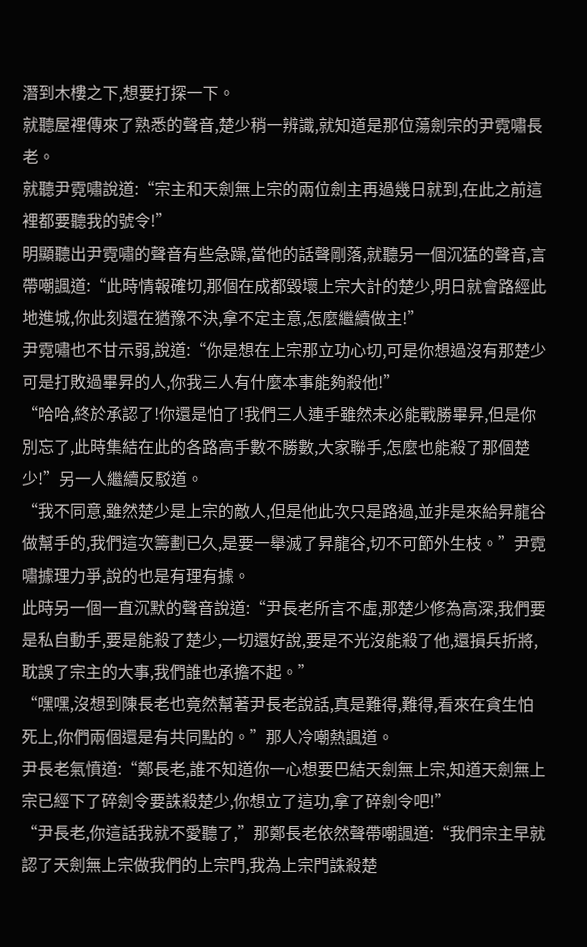潛到木樓之下,想要打探一下。
就聽屋裡傳來了熟悉的聲音,楚少稍一辨識,就知道是那位蕩劍宗的尹霓嘯長老。
就聽尹霓嘯說道:“宗主和天劍無上宗的兩位劍主再過幾日就到,在此之前這裡都要聽我的號令!”
明顯聽出尹霓嘯的聲音有些急躁,當他的話聲剛落,就聽另一個沉猛的聲音,言帶嘲諷道:“此時情報確切,那個在成都毀壞上宗大計的楚少,明日就會路經此地進城,你此刻還在猶豫不決,拿不定主意,怎麼繼續做主!”
尹霓嘯也不甘示弱,說道:“你是想在上宗那立功心切,可是你想過沒有那楚少可是打敗過畢昇的人,你我三人有什麼本事能夠殺他!”
“哈哈,終於承認了!你還是怕了!我們三人連手雖然未必能戰勝畢昇,但是你別忘了,此時集結在此的各路高手數不勝數,大家聯手,怎麼也能殺了那個楚少!”另一人繼續反駁道。
“我不同意,雖然楚少是上宗的敵人,但是他此次只是路過,並非是來給昇龍谷做幫手的,我們這次籌劃已久,是要一舉滅了昇龍谷,切不可節外生枝。”尹霓嘯據理力爭,說的也是有理有據。
此時另一個一直沉默的聲音說道:“尹長老所言不虛,那楚少修為高深,我們要是私自動手,要是能殺了楚少,一切還好說,要是不光沒能殺了他,還損兵折將,耽誤了宗主的大事,我們誰也承擔不起。”
“嘿嘿,沒想到陳長老也竟然幫著尹長老說話,真是難得,難得,看來在貪生怕死上,你們兩個還是有共同點的。”那人冷嘲熱諷道。
尹長老氣憤道:“鄭長老,誰不知道你一心想要巴結天劍無上宗,知道天劍無上宗已經下了碎劍令要誅殺楚少,你想立了這功,拿了碎劍令吧!”
“尹長老,你這話我就不愛聽了,”那鄭長老依然聲帶嘲諷道:“我們宗主早就認了天劍無上宗做我們的上宗門,我為上宗門誅殺楚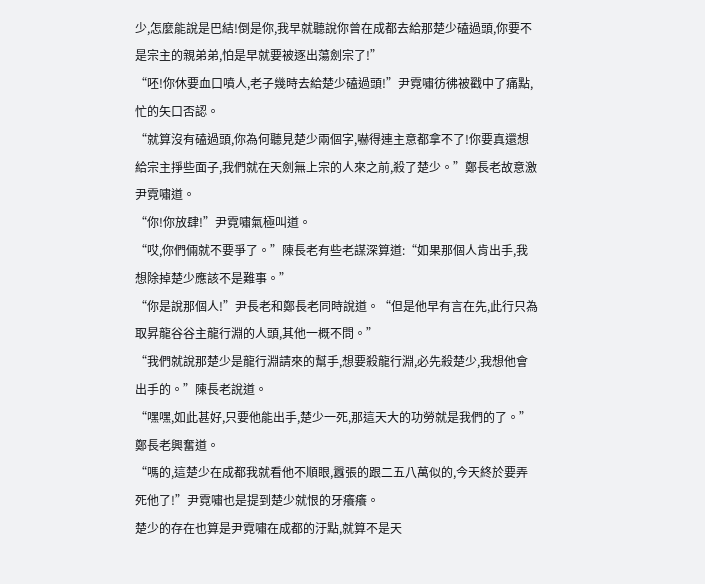少,怎麼能說是巴結!倒是你,我早就聽說你曾在成都去給那楚少磕過頭,你要不是宗主的親弟弟,怕是早就要被逐出蕩劍宗了!”
“呸!你休要血口噴人,老子幾時去給楚少磕過頭!”尹霓嘯彷彿被戳中了痛點,忙的矢口否認。
“就算沒有磕過頭,你為何聽見楚少兩個字,嚇得連主意都拿不了!你要真還想給宗主掙些面子,我們就在天劍無上宗的人來之前,殺了楚少。”鄭長老故意激尹霓嘯道。
“你!你放肆!”尹霓嘯氣極叫道。
“哎,你們倆就不要爭了。”陳長老有些老謀深算道:“如果那個人肯出手,我想除掉楚少應該不是難事。”
“你是說那個人!”尹長老和鄭長老同時說道。“但是他早有言在先,此行只為取昇龍谷谷主龍行淵的人頭,其他一概不問。”
“我們就說那楚少是龍行淵請來的幫手,想要殺龍行淵,必先殺楚少,我想他會出手的。”陳長老說道。
“嘿嘿,如此甚好,只要他能出手,楚少一死,那這天大的功勞就是我們的了。”鄭長老興奮道。
“嗎的,這楚少在成都我就看他不順眼,囂張的跟二五八萬似的,今天終於要弄死他了!”尹霓嘯也是提到楚少就恨的牙癢癢。
楚少的存在也算是尹霓嘯在成都的汙點,就算不是天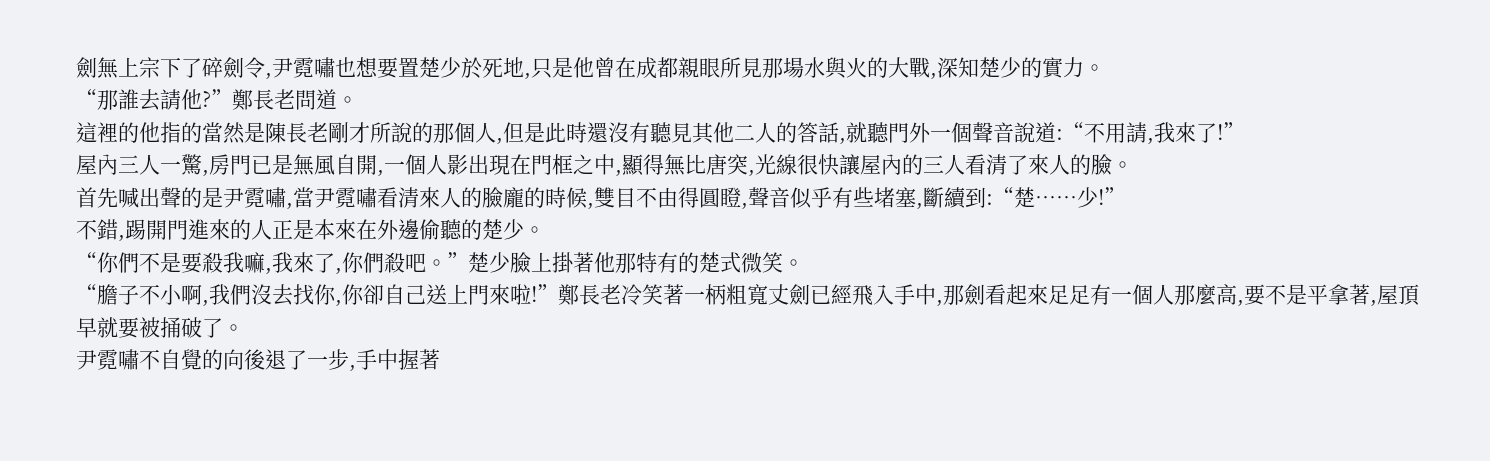劍無上宗下了碎劍令,尹霓嘯也想要置楚少於死地,只是他曾在成都親眼所見那場水與火的大戰,深知楚少的實力。
“那誰去請他?”鄭長老問道。
這裡的他指的當然是陳長老剛才所說的那個人,但是此時還沒有聽見其他二人的答話,就聽門外一個聲音說道:“不用請,我來了!”
屋內三人一驚,房門已是無風自開,一個人影出現在門框之中,顯得無比唐突,光線很快讓屋內的三人看清了來人的臉。
首先喊出聲的是尹霓嘯,當尹霓嘯看清來人的臉龐的時候,雙目不由得圓瞪,聲音似乎有些堵塞,斷續到:“楚……少!”
不錯,踢開門進來的人正是本來在外邊偷聽的楚少。
“你們不是要殺我嘛,我來了,你們殺吧。”楚少臉上掛著他那特有的楚式微笑。
“膽子不小啊,我們沒去找你,你卻自己送上門來啦!”鄭長老冷笑著一柄粗寬丈劍已經飛入手中,那劍看起來足足有一個人那麼高,要不是平拿著,屋頂早就要被捅破了。
尹霓嘯不自覺的向後退了一步,手中握著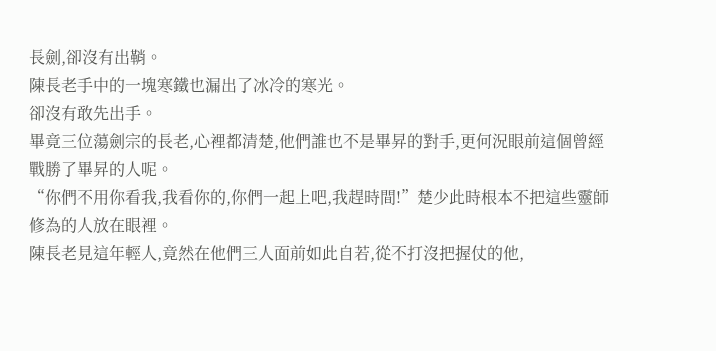長劍,卻沒有出鞘。
陳長老手中的一塊寒鐵也漏出了冰冷的寒光。
卻沒有敢先出手。
畢竟三位蕩劍宗的長老,心裡都清楚,他們誰也不是畢昇的對手,更何況眼前這個曾經戰勝了畢昇的人呢。
“你們不用你看我,我看你的,你們一起上吧,我趕時間!”楚少此時根本不把這些靈師修為的人放在眼裡。
陳長老見這年輕人,竟然在他們三人面前如此自若,從不打沒把握仗的他,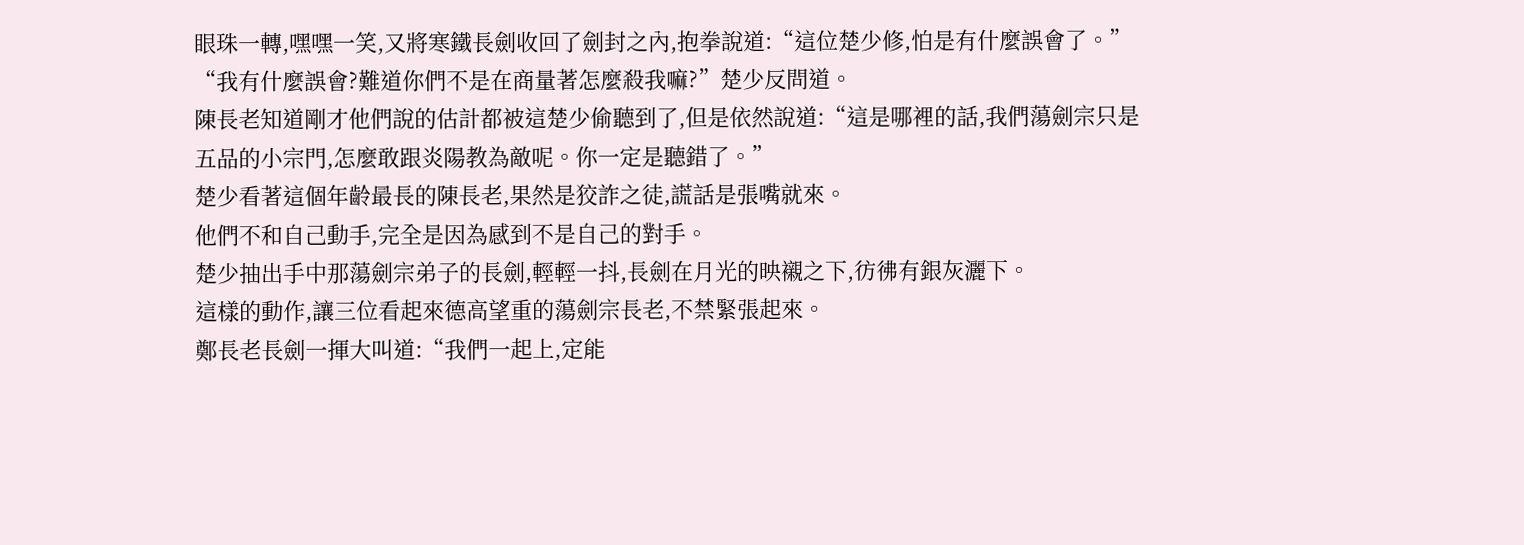眼珠一轉,嘿嘿一笑,又將寒鐵長劍收回了劍封之內,抱拳說道:“這位楚少修,怕是有什麼誤會了。”
“我有什麼誤會?難道你們不是在商量著怎麼殺我嘛?”楚少反問道。
陳長老知道剛才他們說的估計都被這楚少偷聽到了,但是依然說道:“這是哪裡的話,我們蕩劍宗只是五品的小宗門,怎麼敢跟炎陽教為敵呢。你一定是聽錯了。”
楚少看著這個年齡最長的陳長老,果然是狡詐之徒,謊話是張嘴就來。
他們不和自己動手,完全是因為感到不是自己的對手。
楚少抽出手中那蕩劍宗弟子的長劍,輕輕一抖,長劍在月光的映襯之下,彷彿有銀灰灑下。
這樣的動作,讓三位看起來德高望重的蕩劍宗長老,不禁緊張起來。
鄭長老長劍一揮大叫道:“我們一起上,定能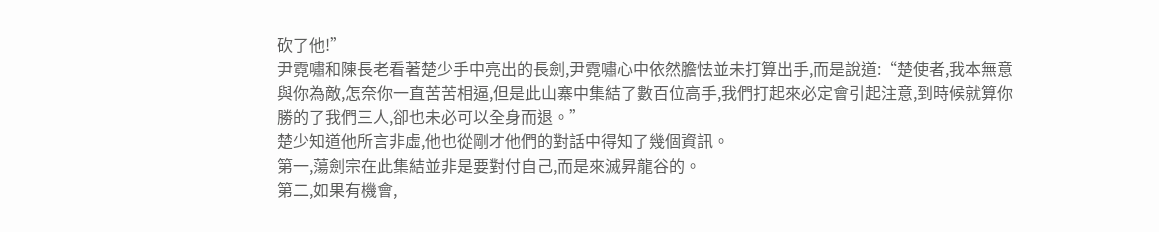砍了他!”
尹霓嘯和陳長老看著楚少手中亮出的長劍,尹霓嘯心中依然膽怯並未打算出手,而是說道:“楚使者,我本無意與你為敵,怎奈你一直苦苦相逼,但是此山寨中集結了數百位高手,我們打起來必定會引起注意,到時候就算你勝的了我們三人,卻也未必可以全身而退。”
楚少知道他所言非虛,他也從剛才他們的對話中得知了幾個資訊。
第一,蕩劍宗在此集結並非是要對付自己,而是來滅昇龍谷的。
第二,如果有機會,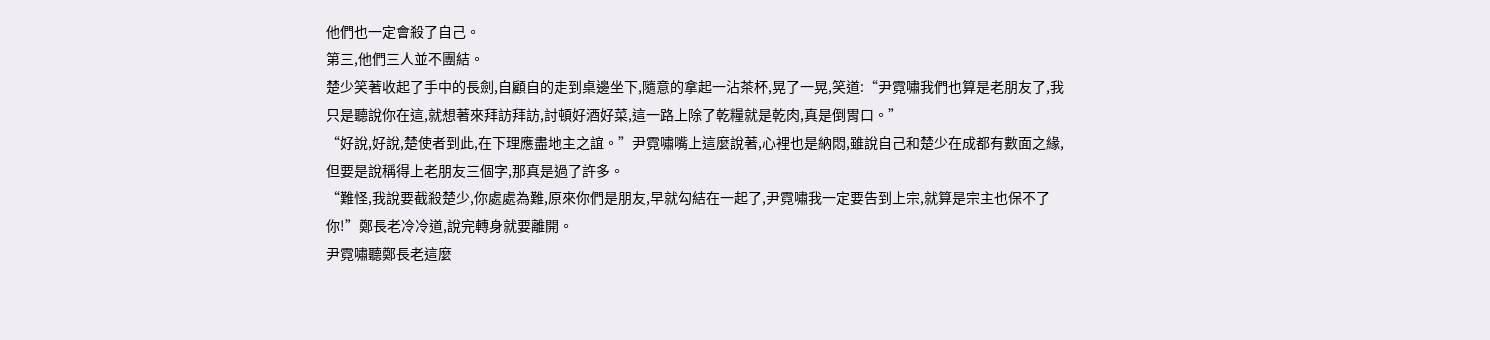他們也一定會殺了自己。
第三,他們三人並不團結。
楚少笑著收起了手中的長劍,自顧自的走到桌邊坐下,隨意的拿起一沾茶杯,晃了一晃,笑道:“尹霓嘯我們也算是老朋友了,我只是聽說你在這,就想著來拜訪拜訪,討頓好酒好菜,這一路上除了乾糧就是乾肉,真是倒胃口。”
“好說,好說,楚使者到此,在下理應盡地主之誼。”尹霓嘯嘴上這麼說著,心裡也是納悶,雖說自己和楚少在成都有數面之緣,但要是說稱得上老朋友三個字,那真是過了許多。
“難怪,我說要截殺楚少,你處處為難,原來你們是朋友,早就勾結在一起了,尹霓嘯我一定要告到上宗,就算是宗主也保不了你!”鄭長老冷冷道,說完轉身就要離開。
尹霓嘯聽鄭長老這麼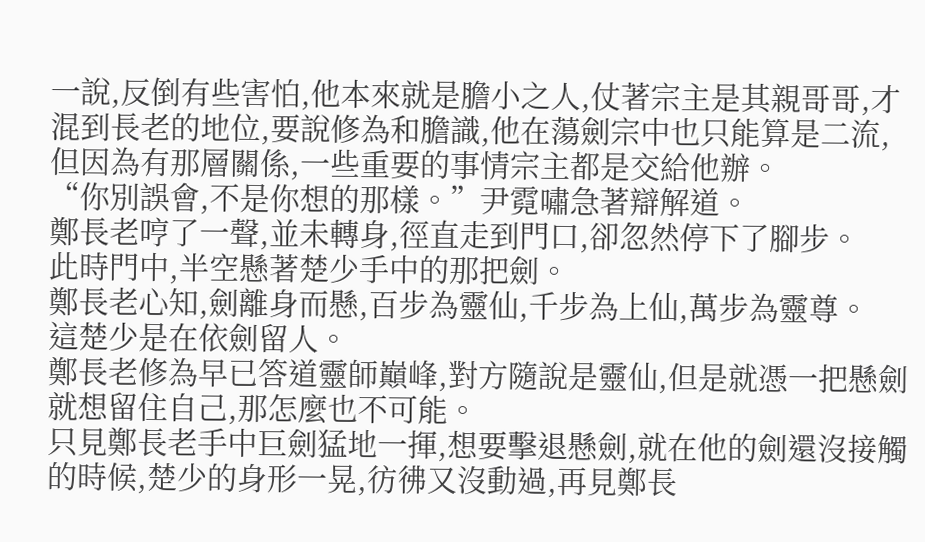一說,反倒有些害怕,他本來就是膽小之人,仗著宗主是其親哥哥,才混到長老的地位,要說修為和膽識,他在蕩劍宗中也只能算是二流,但因為有那層關係,一些重要的事情宗主都是交給他辦。
“你別誤會,不是你想的那樣。”尹霓嘯急著辯解道。
鄭長老哼了一聲,並未轉身,徑直走到門口,卻忽然停下了腳步。
此時門中,半空懸著楚少手中的那把劍。
鄭長老心知,劍離身而懸,百步為靈仙,千步為上仙,萬步為靈尊。
這楚少是在依劍留人。
鄭長老修為早已答道靈師巔峰,對方隨說是靈仙,但是就憑一把懸劍就想留住自己,那怎麼也不可能。
只見鄭長老手中巨劍猛地一揮,想要擊退懸劍,就在他的劍還沒接觸的時候,楚少的身形一晃,彷彿又沒動過,再見鄭長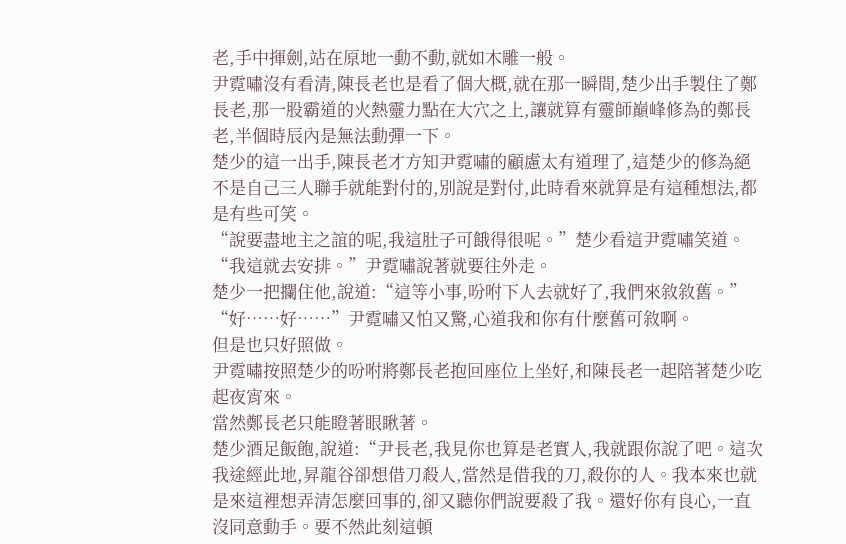老,手中揮劍,站在原地一動不動,就如木雕一般。
尹霓嘯沒有看清,陳長老也是看了個大概,就在那一瞬間,楚少出手製住了鄭長老,那一股霸道的火熱靈力點在大穴之上,讓就算有靈師巔峰修為的鄭長老,半個時辰內是無法動彈一下。
楚少的這一出手,陳長老才方知尹霓嘯的顧慮太有道理了,這楚少的修為絕不是自己三人聯手就能對付的,別說是對付,此時看來就算是有這種想法,都是有些可笑。
“說要盡地主之誼的呢,我這肚子可餓得很呢。”楚少看這尹霓嘯笑道。
“我這就去安排。”尹霓嘯說著就要往外走。
楚少一把攔住他,說道:“這等小事,吩咐下人去就好了,我們來敘敘舊。”
“好……好……”尹霓嘯又怕又驚,心道我和你有什麼舊可敘啊。
但是也只好照做。
尹霓嘯按照楚少的吩咐將鄭長老抱回座位上坐好,和陳長老一起陪著楚少吃起夜宵來。
當然鄭長老只能瞪著眼瞅著。
楚少酒足飯飽,說道:“尹長老,我見你也算是老實人,我就跟你說了吧。這次我途經此地,昇龍谷卻想借刀殺人,當然是借我的刀,殺你的人。我本來也就是來這裡想弄清怎麼回事的,卻又聽你們說要殺了我。還好你有良心,一直沒同意動手。要不然此刻這頓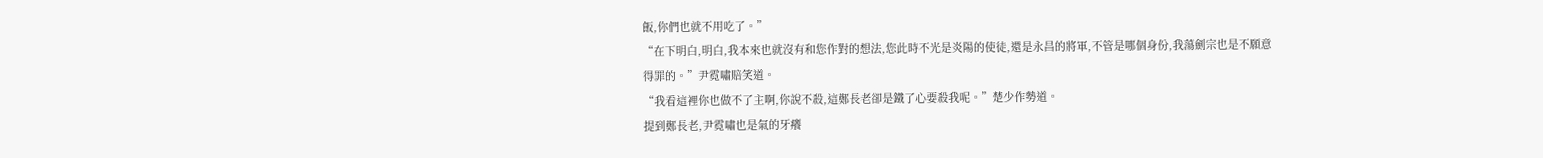飯,你們也就不用吃了。”
“在下明白,明白,我本來也就沒有和您作對的想法,您此時不光是炎陽的使徒,還是永昌的將軍,不管是哪個身份,我蕩劍宗也是不願意得罪的。”尹霓嘯賠笑道。
“我看這裡你也做不了主啊,你說不殺,這鄭長老卻是鐵了心要殺我呢。”楚少作勢道。
提到鄭長老,尹霓嘯也是氣的牙癢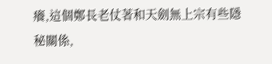癢,這個鄭長老仗著和天劍無上宗有些隱秘關係,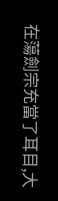在蕩劍宗充當了耳目,大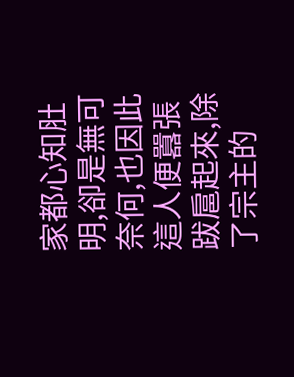家都心知肚明,卻是無可奈何,也因此這人便囂張跋扈起來,除了宗主的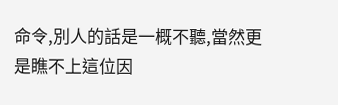命令,別人的話是一概不聽,當然更是瞧不上這位因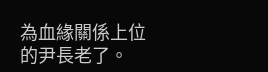為血緣關係上位的尹長老了。